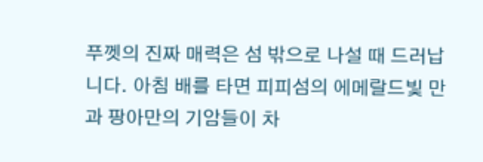푸껫의 진짜 매력은 섬 밖으로 나설 때 드러납니다. 아침 배를 타면 피피섬의 에메랄드빛 만과 팡아만의 기암들이 차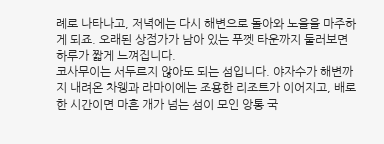례로 나타나고, 저녁에는 다시 해변으로 돌아와 노을을 마주하게 되죠. 오래된 상점가가 남아 있는 푸껫 타운까지 둘러보면 하루가 짧게 느껴집니다.
코사무이는 서두르지 않아도 되는 섬입니다. 야자수가 해변까지 내려온 차웽과 라마이에는 조용한 리조트가 이어지고, 배로 한 시간이면 마흔 개가 넘는 섬이 모인 앙통 국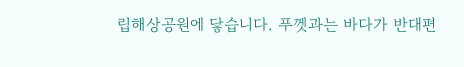립해상공원에 닿습니다. 푸껫과는 바다가 반대편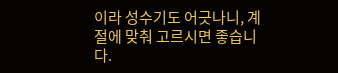이라 성수기도 어긋나니, 계절에 맞춰 고르시면 좋습니다.